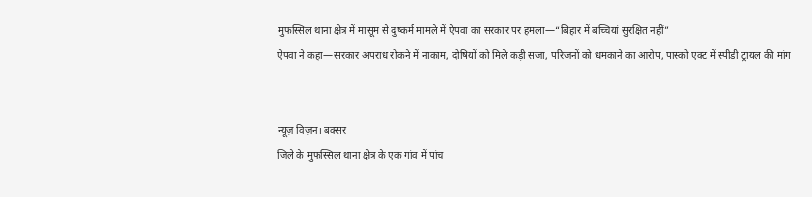मुफस्सिल थाना क्षेत्र में मासूम से दुष्कर्म मामले में ऐपवा का सरकार पर हमला—“बिहार में बच्चियां सुरक्षित नहीं”
ऐपवा ने कहा—सरकार अपराध रोकने में नाकाम, दोषियों को मिले कड़ी सजा, परिजनों को धमकाने का आरोप, पास्को एक्ट में स्पीडी ट्रायल की मांग


न्यूज़ विज़न। बक्सर
जिले के मुफस्सिल थाना क्षेत्र के एक गांव में पांच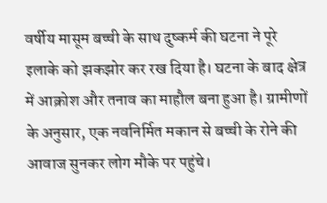वर्षीय मासूम बच्ची के साथ दुष्कर्म की घटना ने पूरे इलाके को झकझोर कर रख दिया है। घटना के बाद क्षेत्र में आक्रोश और तनाव का माहौल बना हुआ है। ग्रामीणों के अनुसार, एक नवनिर्मित मकान से बच्ची के रोने की आवाज सुनकर लोग मौके पर पहुंचे।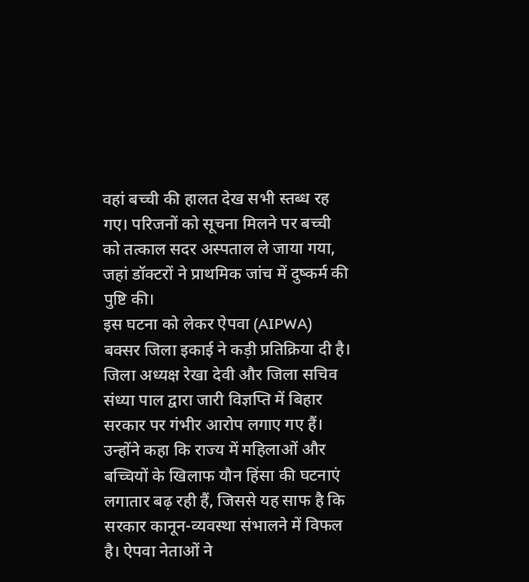वहां बच्ची की हालत देख सभी स्तब्ध रह गए। परिजनों को सूचना मिलने पर बच्ची को तत्काल सदर अस्पताल ले जाया गया, जहां डॉक्टरों ने प्राथमिक जांच में दुष्कर्म की पुष्टि की।
इस घटना को लेकर ऐपवा (AIPWA) बक्सर जिला इकाई ने कड़ी प्रतिक्रिया दी है। जिला अध्यक्ष रेखा देवी और जिला सचिव संध्या पाल द्वारा जारी विज्ञप्ति में बिहार सरकार पर गंभीर आरोप लगाए गए हैं। उन्होंने कहा कि राज्य में महिलाओं और बच्चियों के खिलाफ यौन हिंसा की घटनाएं लगातार बढ़ रही हैं, जिससे यह साफ है कि सरकार कानून-व्यवस्था संभालने में विफल है। ऐपवा नेताओं ने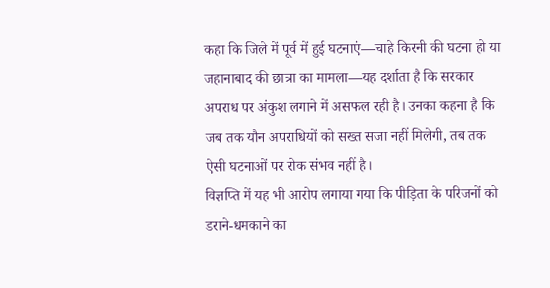कहा कि जिले में पूर्व में हुई घटनाएं—चाहे किरनी की घटना हो या जहानाबाद की छात्रा का मामला—यह दर्शाता है कि सरकार अपराध पर अंकुश लगाने में असफल रही है। उनका कहना है कि जब तक यौन अपराधियों को सख्त सजा नहीं मिलेगी, तब तक ऐसी घटनाओं पर रोक संभव नहीं है।
विज्ञप्ति में यह भी आरोप लगाया गया कि पीड़िता के परिजनों को डराने-धमकाने का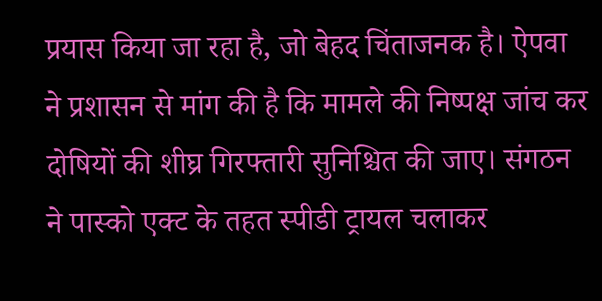प्रयास किया जा रहा है, जो बेहद चिंताजनक है। ऐपवा ने प्रशासन से मांग की है कि मामले की निष्पक्ष जांच कर दोषियों की शीघ्र गिरफ्तारी सुनिश्चित की जाए। संगठन ने पास्को एक्ट के तहत स्पीडी ट्रायल चलाकर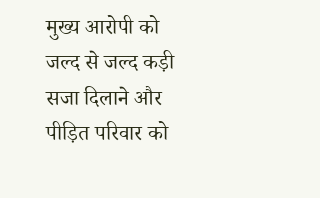मुख्य आरोपी को जल्द से जल्द कड़ी सजा दिलाने और पीड़ित परिवार को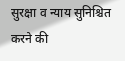सुरक्षा व न्याय सुनिश्चित करने की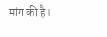मांग की है।